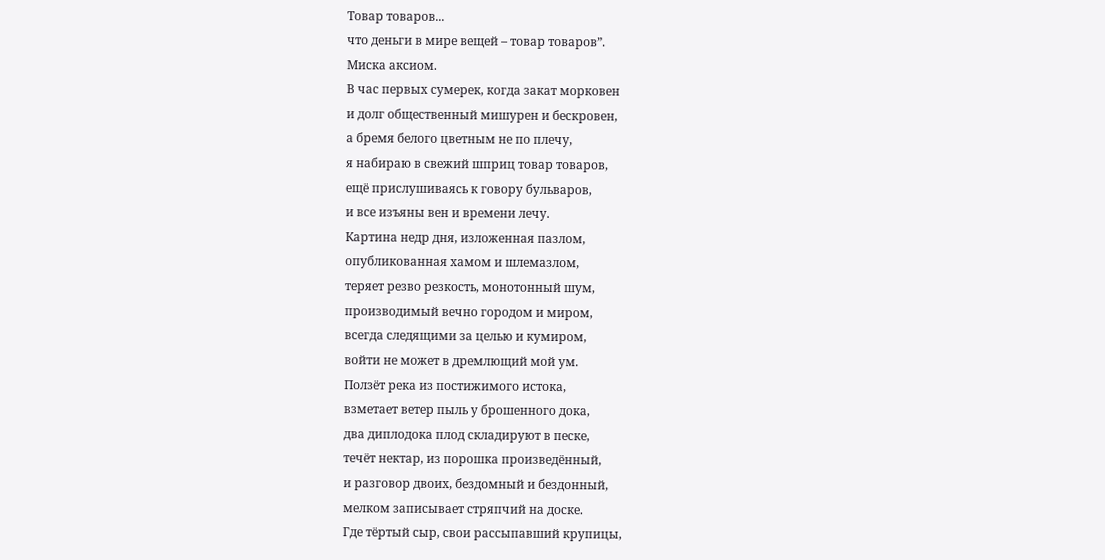Товар товаров...
что деньги в мире вещей – товар товаров”.
Миска аксиом.
В час первых сумерек, когда закат морковен
и долг общественный мишурен и бескровен,
а бремя белого цветным не по плечу,
я набираю в свежий шприц товар товаров,
ещё прислушиваясь к говору бульваров,
и все изъяны вен и времени лечу.
Картина недр дня, изложенная пазлом,
опубликованная хамом и шлемазлом,
теряет резво резкость, монотонный шум,
производимый вечно городом и миром,
всегда следящими за целью и кумиром,
войти не может в дремлющий мой ум.
Ползёт река из постижимого истока,
взметает ветер пыль у брошенного дока,
два диплодока плод складируют в песке,
течёт нектар, из порошка произведённый,
и разговор двоих, бездомный и бездонный,
мелком записывает стряпчий на доске.
Где тёртый сыр, свои рассыпавший крупицы,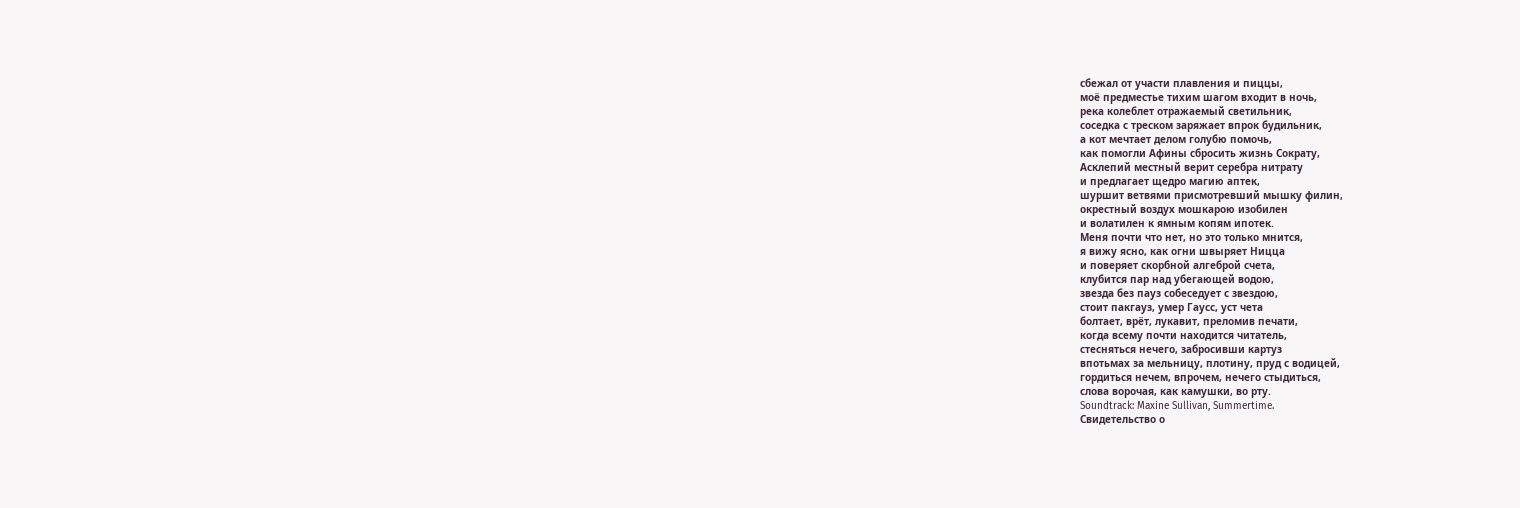сбежал от участи плавления и пиццы,
моё предместье тихим шагом входит в ночь,
река колеблет отражаемый светильник,
соседка с треском заряжает впрок будильник,
а кот мечтает делом голубю помочь,
как помогли Афины сбросить жизнь Сократу,
Асклепий местный верит серебра нитрату
и предлагает щедро магию аптек,
шуршит ветвями присмотревший мышку филин,
окрестный воздух мошкарою изобилен
и волатилен к ямным копям ипотек.
Меня почти что нет, но это только мнится,
я вижу ясно, как огни швыряет Ницца
и поверяет скорбной алгеброй счета,
клубится пар над убегающей водою,
звезда без пауз собеседует с звездою,
стоит пакгауз, умер Гаусс, уст чета
болтает, врёт, лукавит, преломив печати,
когда всему почти находится читатель,
стесняться нечего, забросивши картуз
впотьмах за мельницу, плотину, пруд с водицей,
гордиться нечем, впрочем, нечего стыдиться,
слова ворочая, как камушки, во рту.
Soundtrack: Maxine Sullivan, Summertime.
Свидетельство о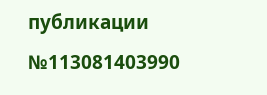публикации №113081403990